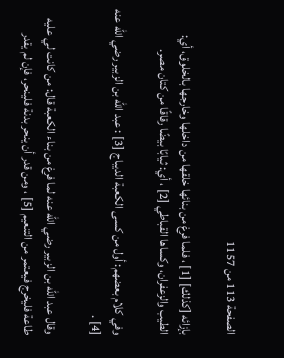الصفحة 113 من 1157

بإزائه [كذلك] [1] ، فلما فرغ من بنائها خلقها من داخلها وخارجها بالخلوق، أي: الطيب والزعفران، وكساها القباطي [2] ، أي: ثيابًا بيضًا رقاقًا من كتان مصر.

وفي كلام بعضهم: أول من كسى الكعبة الديباج [3] : عبد الله بن الزبير رضي الله عنه [4] .

وقال عبد الله بن الزبير رضي الله عنه لما فرغ من بناء الكعبة قال: من كانت لي عليه طاعة فليخرج فيعتمر من التنعيم [5] ، ومن قدر أن ينحر بدنة فلينحر، فإن لم يقدر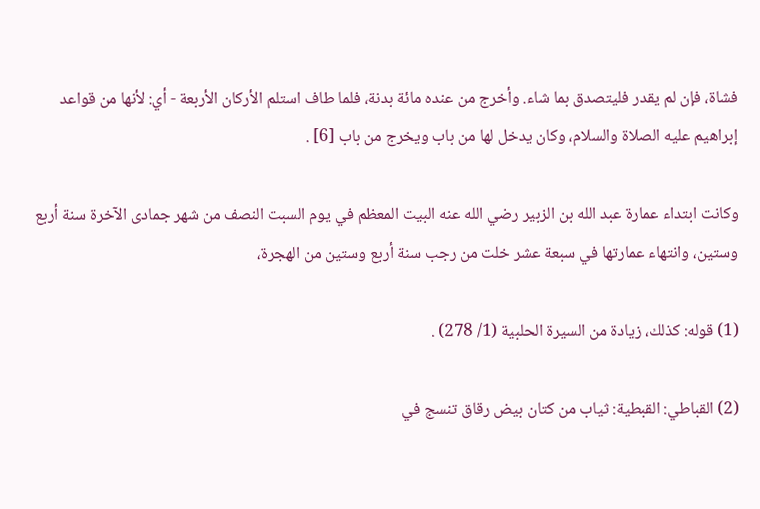فشاة، فإن لم يقدر فليتصدق بما شاء. وأخرج من عنده مائة بدنة، فلما طاف استلم الأركان الأربعة - أي: لأنها من قواعد إبراهيم عليه الصلاة والسلام، وكان يدخل لها من باب ويخرج من باب [6] .

وكانت ابتداء عمارة عبد الله بن الزبير رضي الله عنه البيت المعظم في يوم السبت النصف من شهر جمادى الآخرة سنة أربع وستين، وانتهاء عمارتها في سبعة عشر خلت من رجب سنة أربع وستين من الهجرة،

(1) قوله: كذلك، زيادة من السيرة الحلبية (1/ 278) .

(2) القباطي: القبطية: ثياب من كتان بيض رقاق تنسج في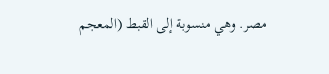مصر. وهي منسوبة إلى القبط (المعجم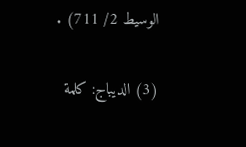الوسيط 2/ 711) .

(3) الديباج: كلمة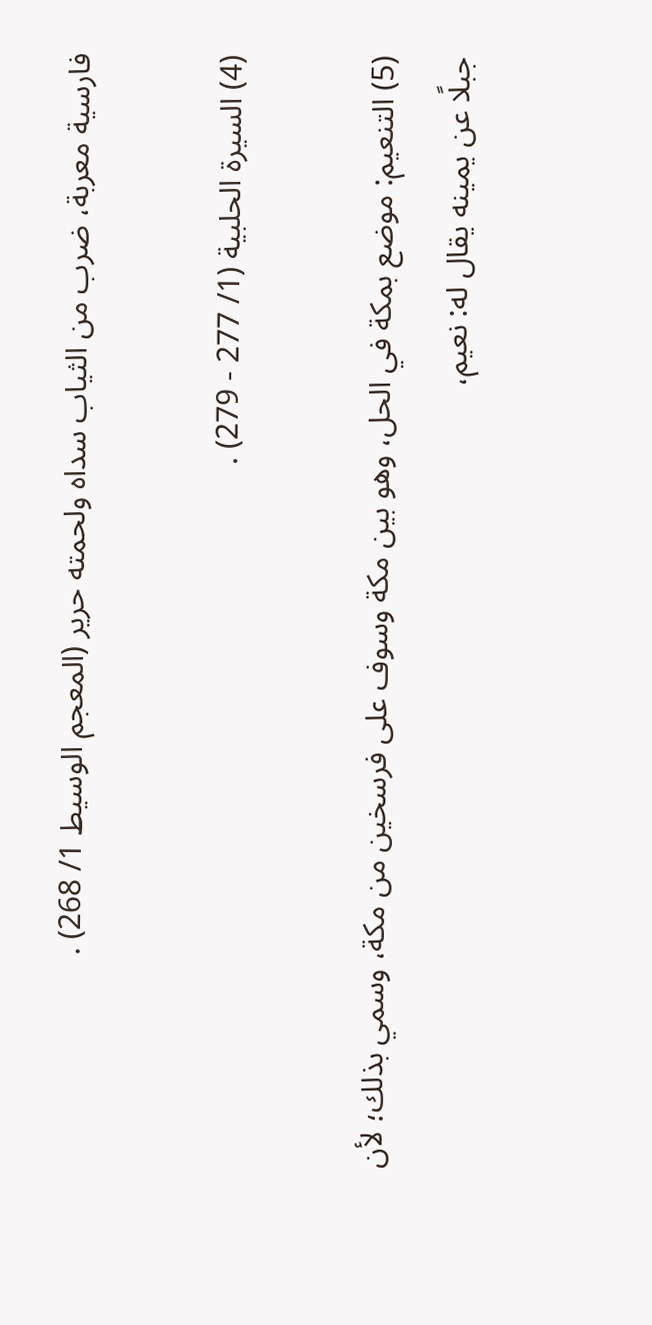فارسية معربة، ضرب من الثياب سداه ولحمته حرير (المعجم الوسيط 1/ 268) .

(4) السيرة الحلبية (1/ 277 - 279) .

(5) التنعيم: موضع بمكة في الحل، وهو بين مكة وسوف على فرسخين من مكة، وسمي بذلك؛ لأن جبلًا عن يمينه يقال له: نعيم،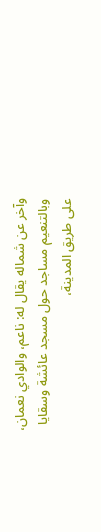وآخر عن شماله يقال له: ناعم، والوادي نعمان، وبالتنعيم مساجد حول مسجد عائشة وسقايا على طريق المدينة،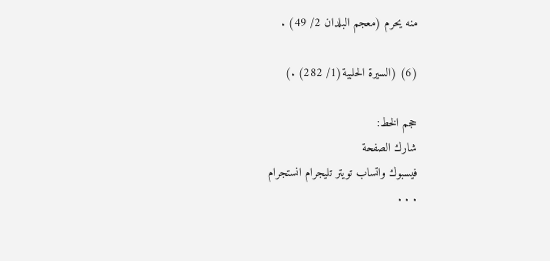منه يحرم (معجم البلدان 2/ 49) .

(6) (السيرة الحلبية(1/ 282) .)

حجم الخط:
شارك الصفحة
فيسبوك واتساب تويتر تليجرام انستجرام
. . .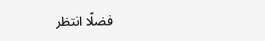فضلًا انتظر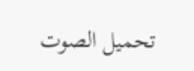تحميل الصوت